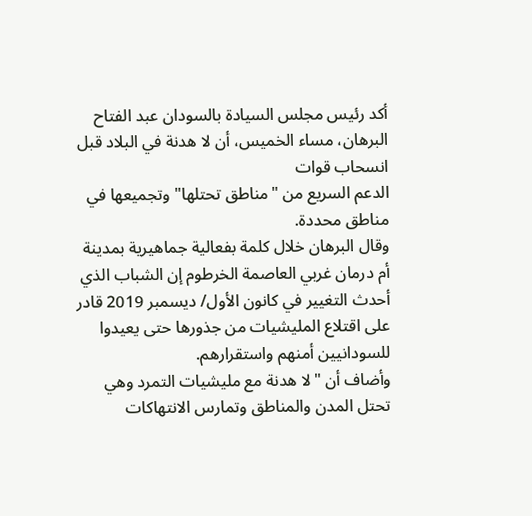أكد رئيس مجلس السيادة بالسودان عبد الفتاح
البرهان، مساء الخميس، أن لا هدنة في البلاد قبل انسحاب قوات
الدعم السريع من "مناطق تحتلها" وتجميعها في مناطق محددة.
وقال البرهان خلال كلمة بفعالية جماهيرية بمدينة أم درمان غربي العاصمة الخرطوم إن الشباب الذي أحدث التغيير في كانون الأول/ ديسمبر 2019 قادر على اقتلاع المليشيات من جذورها حتى يعيدوا للسودانيين أمنهم واستقرارهم.
وأضاف أن "لا هدنة مع مليشيات التمرد وهي تحتل المدن والمناطق وتمارس الانتهاكات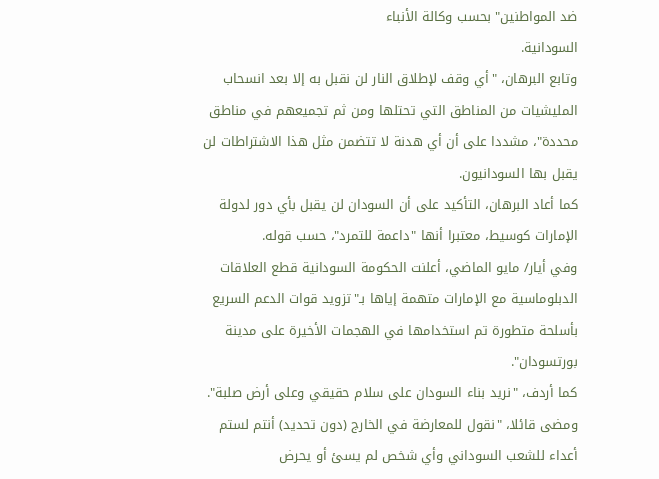ضد المواطنين" بحسب وكالة الأنباء
السودانية.
وتابع البرهان، "أي وقف لإطلاق النار لن نقبل به إلا بعد انسحاب المليشيات من المناطق التي تحتلها ومن ثم تجميعهم في مناطق محددة"، مشددا على أن أي هدنة لا تتضمن مثل هذا الاشتراطات لن يقبل بها السودانيون.
كما أعاد البرهان، التأكيد على أن السودان لن يقبل بأي دور لدولة
الإمارات كوسيط، معتبرا أنها "داعمة للتمرد"، حسب قوله.
وفي أيار/ مايو الماضي، أعلنت الحكومة السودانية قطع العلاقات الدبلوماسية مع الإمارات متهمة إياها بـ"تزويد قوات الدعم السريع بأسلحة متطورة تم استخدامها في الهجمات الأخيرة على مدينة بورتسودان".
كما أردف، "نريد بناء السودان على سلام حقيقي وعلى أرض صلبة".
ومضى قائلا، "نقول للمعارضة في الخارج (دون تحديد) أنتم لستم أعداء للشعب السوداني وأي شخص لم يسئ أو يحرض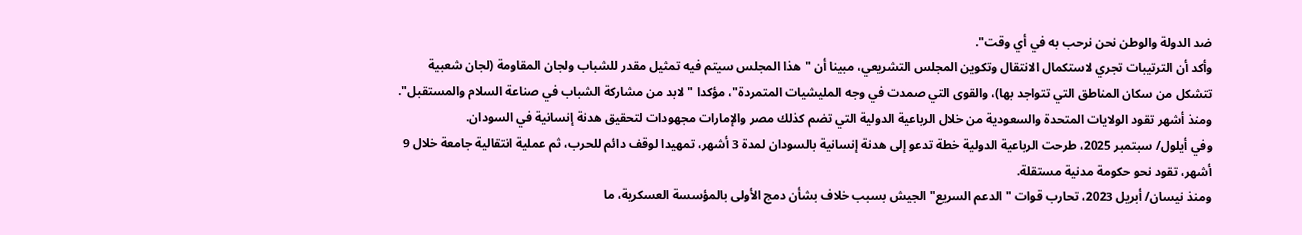ضد الدولة والوطن نحن نرحب به في أي وقت".
وأكد أن الترتيبات تجري لاستكمال الانتقال وتكوين المجلس التشريعي، مبينا أن "هذا المجلس سيتم فيه تمثيل مقدر للشباب ولجان المقاومة (لجان شعبية تتشكل من سكان المناطق التي تتواجد بها)، والقوى التي صمدت في وجه المليشيات المتمردة"، مؤكدا "لابد من مشاركة الشباب في صناعة السلام والمستقبل".
ومنذ أشهر تقود الولايات المتحدة والسعودية من خلال الرباعية الدولية التي تضم كذلك مصر والإمارات مجهودات لتحقيق هدنة إنسانية في السودان.
وفي أيلول/ سبتمبر 2025، طرحت الرباعية الدولية خطة تدعو إلى هدنة إنسانية بالسودان لمدة 3 أشهر، تمهيدا لوقف دائم للحرب، ثم عملية انتقالية جامعة خلال 9 أشهر، تقود نحو حكومة مدنية مستقلة.
ومنذ نيسان/ أبريل 2023، تحارب قوات "الدعم السريع" الجيش بسبب خلاف بشأن دمج الأولى بالمؤسسة العسكرية، ما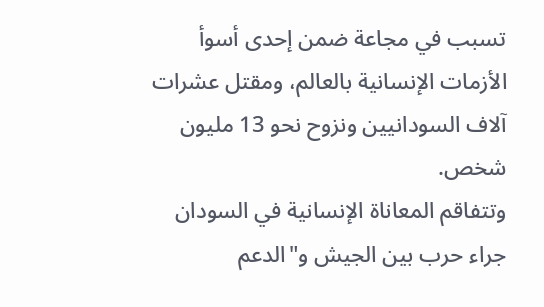تسبب في مجاعة ضمن إحدى أسوأ الأزمات الإنسانية بالعالم، ومقتل عشرات آلاف السودانيين ونزوح نحو 13 مليون شخص.
وتتفاقم المعاناة الإنسانية في السودان جراء حرب بين الجيش و"الدعم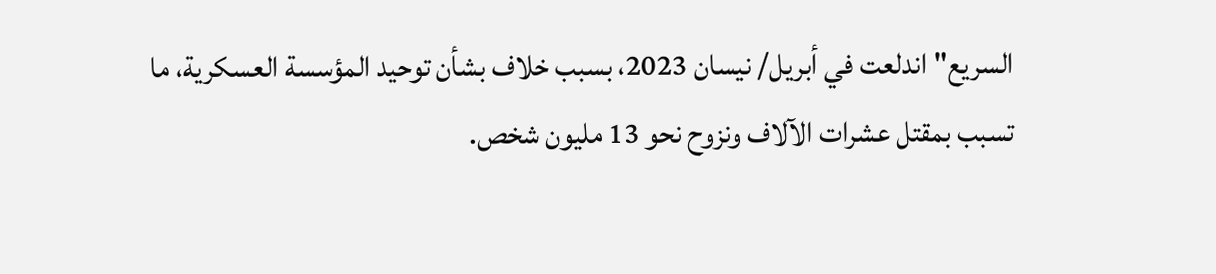السريع" اندلعت في أبريل/ نيسان 2023، بسبب خلاف بشأن توحيد المؤسسة العسكرية، ما تسبب بمقتل عشرات الآلاف ونزوح نحو 13 مليون شخص.